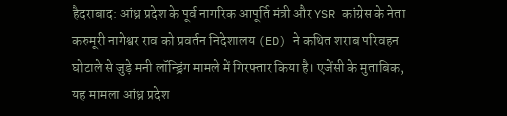हैदराबाद: आंध्र प्रदेश के पूर्व नागरिक आपूर्ति मंत्री और YSR कांग्रेस के नेता करुमूरी नागेश्वर राव को प्रवर्तन निदेशालय (ED) ने कथित शराब परिवहन घोटाले से जुड़े मनी लॉन्ड्रिंग मामले में गिरफ्तार किया है। एजेंसी के मुताबिक, यह मामला आंध्र प्रदेश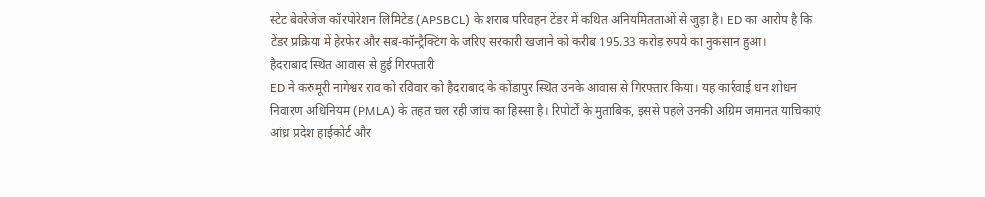स्टेट बेवरेजेज कॉरपोरेशन लिमिटेड (APSBCL) के शराब परिवहन टेंडर में कथित अनियमितताओं से जुड़ा है। ED का आरोप है कि टेंडर प्रक्रिया में हेरफेर और सब-कॉन्ट्रैक्टिंग के जरिए सरकारी खजाने को करीब 195.33 करोड़ रुपये का नुकसान हुआ।
हैदराबाद स्थित आवास से हुई गिरफ्तारी
ED ने करुमूरी नागेश्वर राव को रविवार को हैदराबाद के कोंडापुर स्थित उनके आवास से गिरफ्तार किया। यह कार्रवाई धन शोधन निवारण अधिनियम (PMLA) के तहत चल रही जांच का हिस्सा है। रिपोर्टों के मुताबिक, इससे पहले उनकी अग्रिम जमानत याचिकाएं आंध्र प्रदेश हाईकोर्ट और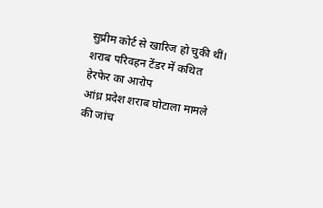सुप्रीम कोर्ट से खारिज हो चुकी थीं।
शराब परिवहन टेंडर में कथित हेरफेर का आरोप
आंध्र प्रदेश शराब घोटाला मामले की जांच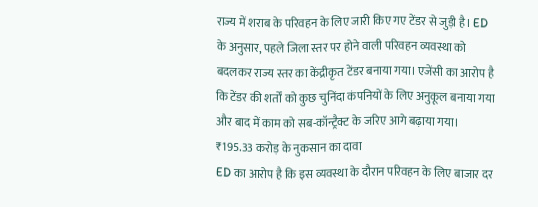राज्य में शराब के परिवहन के लिए जारी किए गए टेंडर से जुड़ी है। ED के अनुसार, पहले जिला स्तर पर होने वाली परिवहन व्यवस्था को बदलकर राज्य स्तर का केंद्रीकृत टेंडर बनाया गया। एजेंसी का आरोप है कि टेंडर की शर्तों को कुछ चुनिंदा कंपनियों के लिए अनुकूल बनाया गया और बाद में काम को सब-कॉन्ट्रैक्ट के जरिए आगे बढ़ाया गया।
₹195.33 करोड़ के नुकसान का दावा
ED का आरोप है कि इस व्यवस्था के दौरान परिवहन के लिए बाजार दर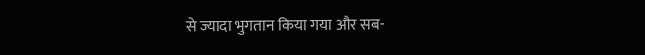से ज्यादा भुगतान किया गया और सब-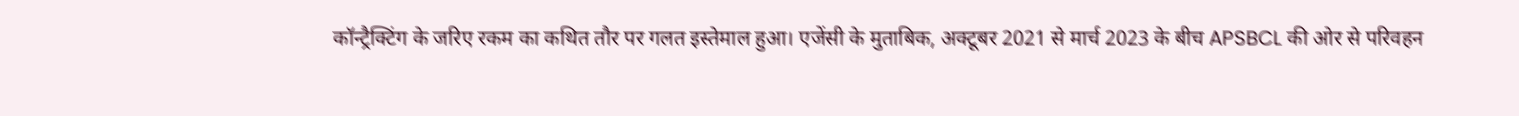कॉन्ट्रैक्टिंग के जरिए रकम का कथित तौर पर गलत इस्तेमाल हुआ। एजेंसी के मुताबिक, अक्टूबर 2021 से मार्च 2023 के बीच APSBCL की ओर से परिवहन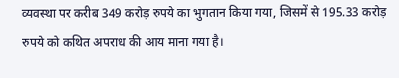व्यवस्था पर करीब 349 करोड़ रुपये का भुगतान किया गया, जिसमें से 195.33 करोड़ रुपये को कथित अपराध की आय माना गया है।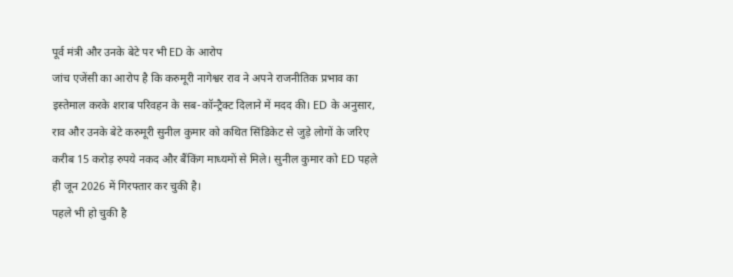पूर्व मंत्री और उनके बेटे पर भी ED के आरोप
जांच एजेंसी का आरोप है कि करुमूरी नागेश्वर राव ने अपने राजनीतिक प्रभाव का इस्तेमाल करके शराब परिवहन के सब-कॉन्ट्रैक्ट दिलाने में मदद की। ED के अनुसार, राव और उनके बेटे करुमूरी सुनील कुमार को कथित सिंडिकेट से जुड़े लोगों के जरिए करीब 15 करोड़ रुपये नकद और बैंकिंग माध्यमों से मिले। सुनील कुमार को ED पहले ही जून 2026 में गिरफ्तार कर चुकी है।
पहले भी हो चुकी है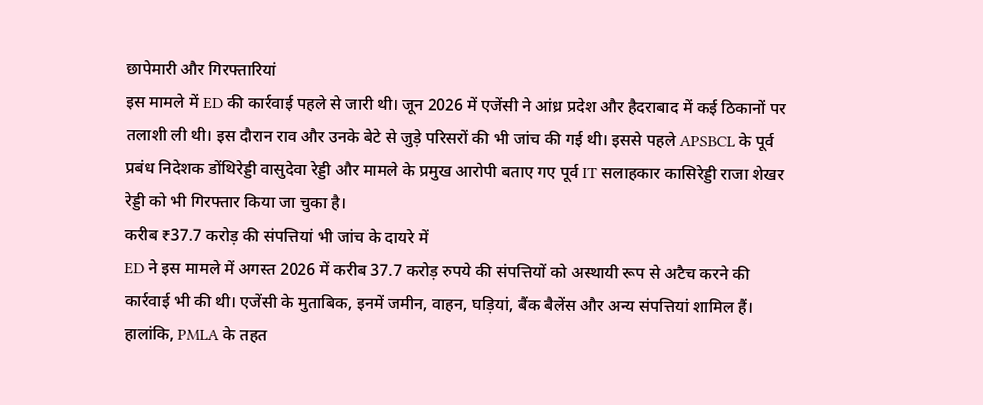छापेमारी और गिरफ्तारियां
इस मामले में ED की कार्रवाई पहले से जारी थी। जून 2026 में एजेंसी ने आंध्र प्रदेश और हैदराबाद में कई ठिकानों पर तलाशी ली थी। इस दौरान राव और उनके बेटे से जुड़े परिसरों की भी जांच की गई थी। इससे पहले APSBCL के पूर्व प्रबंध निदेशक डोंथिरेड्डी वासुदेवा रेड्डी और मामले के प्रमुख आरोपी बताए गए पूर्व IT सलाहकार कासिरेड्डी राजा शेखर रेड्डी को भी गिरफ्तार किया जा चुका है।
करीब ₹37.7 करोड़ की संपत्तियां भी जांच के दायरे में
ED ने इस मामले में अगस्त 2026 में करीब 37.7 करोड़ रुपये की संपत्तियों को अस्थायी रूप से अटैच करने की कार्रवाई भी की थी। एजेंसी के मुताबिक, इनमें जमीन, वाहन, घड़ियां, बैंक बैलेंस और अन्य संपत्तियां शामिल हैं। हालांकि, PMLA के तहत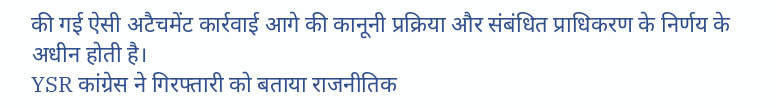की गई ऐसी अटैचमेंट कार्रवाई आगे की कानूनी प्रक्रिया और संबंधित प्राधिकरण के निर्णय के अधीन होती है।
YSR कांग्रेस ने गिरफ्तारी को बताया राजनीतिक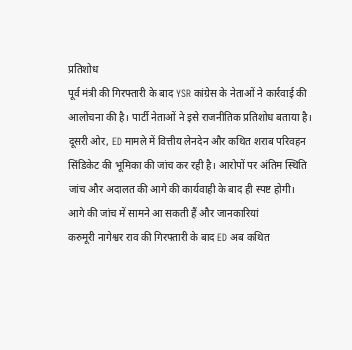प्रतिशोध
पूर्व मंत्री की गिरफ्तारी के बाद YSR कांग्रेस के नेताओं ने कार्रवाई की आलोचना की है। पार्टी नेताओं ने इसे राजनीतिक प्रतिशोध बताया है। दूसरी ओर, ED मामले में वित्तीय लेनदेन और कथित शराब परिवहन सिंडिकेट की भूमिका की जांच कर रही है। आरोपों पर अंतिम स्थिति जांच और अदालत की आगे की कार्यवाही के बाद ही स्पष्ट होगी।
आगे की जांच में सामने आ सकती हैं और जानकारियां
करुमूरी नागेश्वर राव की गिरफ्तारी के बाद ED अब कथित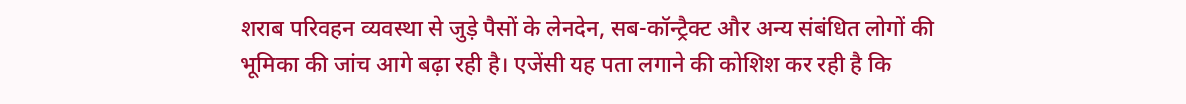शराब परिवहन व्यवस्था से जुड़े पैसों के लेनदेन, सब-कॉन्ट्रैक्ट और अन्य संबंधित लोगों की भूमिका की जांच आगे बढ़ा रही है। एजेंसी यह पता लगाने की कोशिश कर रही है कि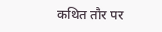कथित तौर पर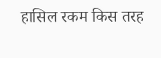हासिल रकम किस तरह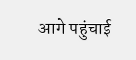आगे पहुंचाई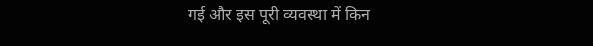गई और इस पूरी व्यवस्था में किन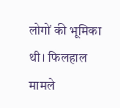लोगों की भूमिका थी। फिलहाल मामले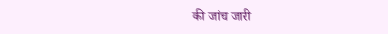की जांच जारी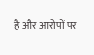है और आरोपों पर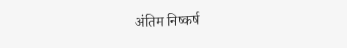अंतिम निष्कर्ष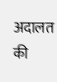अदालत की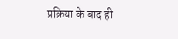प्रक्रिया के बाद ही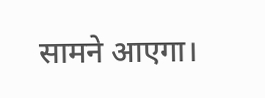सामने आएगा।